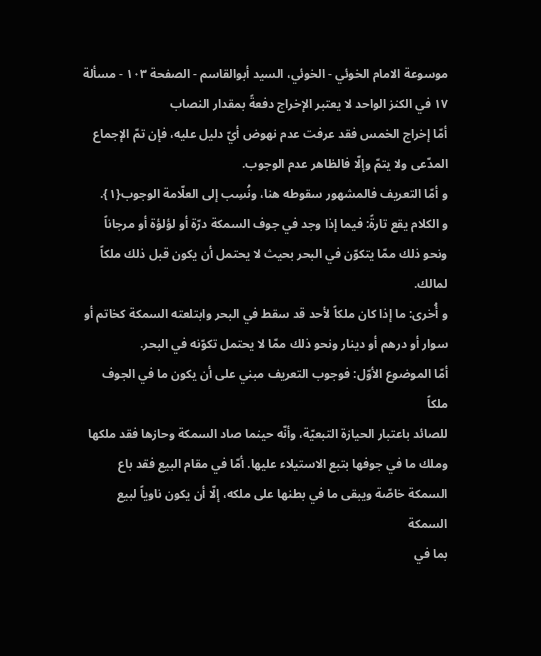موسوعة الامام الخوئي - الخوئي، السيد أبوالقاسم - الصفحة ١٠٣ - مسألة ١٧ في الكنز الواحد لا يعتبر الإخراج دفعةً بمقدار النصاب
أمّا إخراج الخمس فقد عرفت عدم نهوض أيّ دليل عليه، فإن تمّ الإجماع المدّعى ولا يتمّ وإلّا فالظاهر عدم الوجوب.
و أمّا التعريف فالمشهور سقوطه هنا، ونُسِب إلى العلّامة الوجوب{١}.
و الكلام يقع تارةً: فيما إذا وجد في جوف السمكة درّة أو لؤلؤة أو مرجاناً ونحو ذلك ممّا يتكوّن في البحر بحيث لا يحتمل أن يكون قبل ذلك ملكاً لمالك.
و أُخرى: ما إذا كان ملكاً لأحد قد سقط في البحر وابتلعته السمكة كخاتم أو سوار أو درهم أو دينار ونحو ذلك ممّا لا يحتمل تكوّنه في البحر.
أمّا الموضوع الأوّل: فوجوب التعريف مبني على أن يكون ما في الجوف ملكاً
للصائد باعتبار الحيازة التبعيّة، وأنّه حينما صاد السمكة وحازها فقد ملكها
وملك ما في جوفها بتبع الاستيلاء عليها. أمّا في مقام البيع فقد باع
السمكة خاصّة ويبقى ما في بطنها على ملكه، إلّا أن يكون ناوياً لبيع السمكة
بما في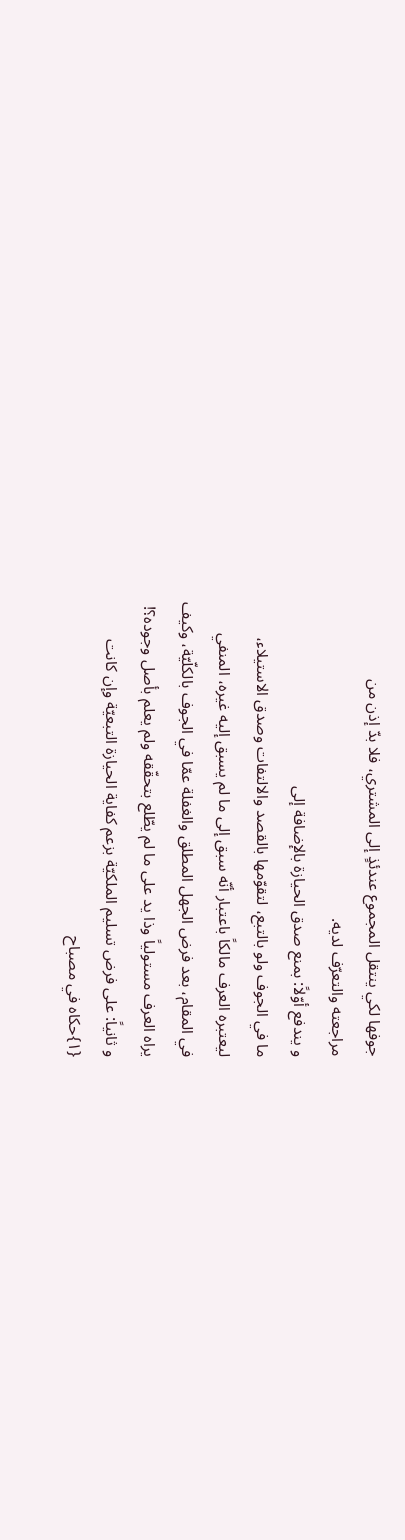جوفها لكي ينتقل المجموع عندئذٍ إلى المشتري، فلا بدّ إذن من
مراجعته والتعرّف لديه.
و يندفع أوّلاً: بمنع صدق الحيازة بالإضافة إلى
ما في الجوف ولو بالتبع، لتقوّمها بالقصد والالتفات وصدق الاستيلاء،
ليعتبره العرف مالكاً باعتبار أنّه سبق إلى ما لم يسبق إليه غيره، المنفي
في المقام، بعد فرض الجهل المطلق والغفلة عمّا في الجوف بالكلّيّة، وكيف
يراه العرف مستولياً وذا يد على ما لم يطّلع بتحقّقه ولم يعلم بأصل وجوده؟!
و ثانياً: على فرض تسليم الملكيّة بزعم كفاية الحيازة التبعيّة وإن كانت
{١}حكاه في مصباح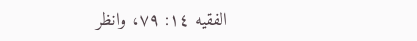الفقيه ١٤: ٧٩، وانظر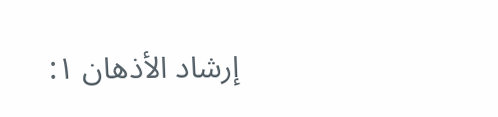إرشاد الأذهان ١: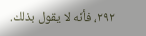٢٩٢، فأنّه لا يقول بذلك.